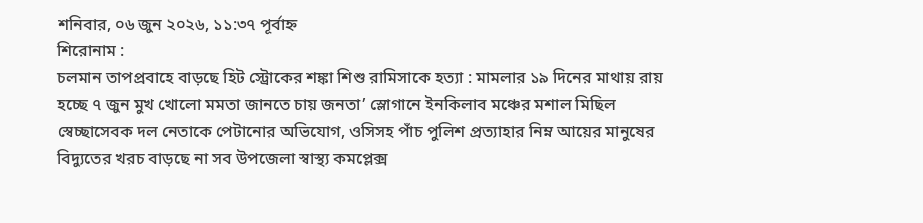শনিবার, ০৬ জুন ২০২৬, ১১:৩৭ পূর্বাহ্ন
শিরোনাম :
চলমান তাপপ্রবাহে বাড়ছে হিট স্ট্রোকের শঙ্কা শিশু রামিসাকে হত্যা : মামলার ১৯ দিনের মাথায় রায় হচ্ছে ৭ জুন মুখ খোলো মমতা জানতে চায় জনতা’ স্লোগানে ইনকিলাব মঞ্চের মশাল মিছিল স্বেচ্ছাসেবক দল নেতাকে পেটানোর অভিযোগ, ওসিসহ পাঁচ পুলিশ প্রত্যাহার নিম্ন আয়ের মানুষের বিদ্যুতের খরচ বাড়ছে না সব উপজেলা স্বাস্থ্য কমপ্লেক্স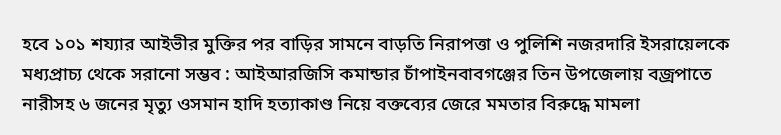হবে ১০১ শয্যার আইভীর মুক্তির পর বাড়ির সামনে বাড়তি নিরাপত্তা ও পুলিশি নজরদারি ইসরায়েলকে মধ্যপ্রাচ্য থেকে সরানো সম্ভব : আইআরজিসি কমান্ডার চাঁপাইনবাবগঞ্জের তিন উপজেলায় বজ্রপাতে নারীসহ ৬ জনের মৃত্যু ওসমান হাদি হত্যাকাণ্ড নিয়ে বক্তব্যের জেরে মমতার বিরুদ্ধে মামলা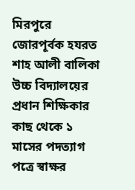মিরপুরে জোরপূর্বক হযরত শাহ আলী বালিকা উচ্চ বিদ্যালয়ের প্রধান শিক্ষিকার কাছ থেকে ১ মাসের পদত্যাগ পত্রে স্বাক্ষর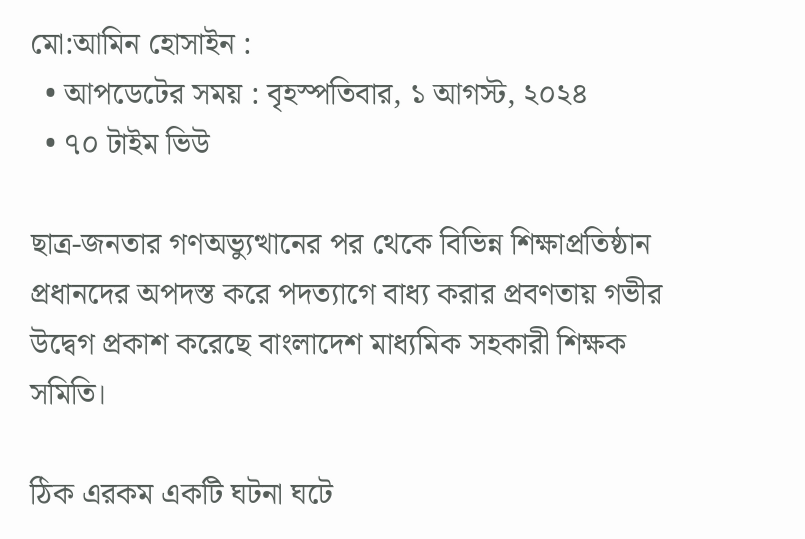মো:আমিন হোসাইন :
  • আপডেটের সময় : বৃহস্পতিবার, ১ আগস্ট, ২০২৪
  • ৭০ টাইম ভিউ

ছাত্র-জনতার গণঅভ্যুত্থানের পর থেকে বিভিন্ন শিক্ষাপ্রতিষ্ঠান প্রধানদের অপদস্ত করে পদত্যাগে বাধ্য করার প্রবণতায় গভীর উদ্বেগ প্রকাশ করেছে বাংলাদেশ মাধ্যমিক সহকারী শিক্ষক সমিতি।

ঠিক এরকম একটি ঘটনা ঘটে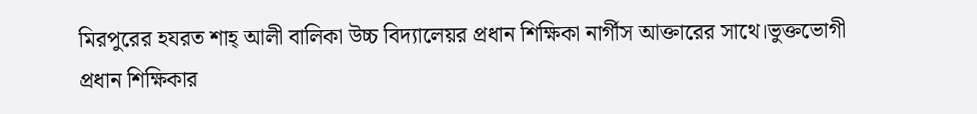মিরপুরের হযরত শাহ্ আলী বালিকা উচ্চ বিদ্যালেয়র প্রধান শিক্ষিকা নার্গীস আক্তারের সাথে।ভুক্তভোগী প্রধান শিক্ষিকার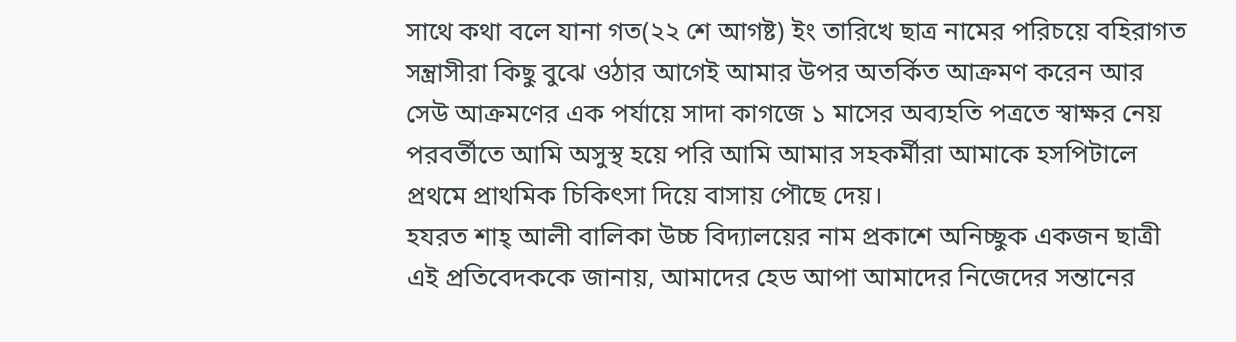সাথে কথা বলে যানা গত(২২ শে আগষ্ট) ইং তারিখে ছাত্র নামের পরিচয়ে বহিরাগত সন্ত্রাসীরা কিছু বুঝে ওঠার আগেই আমার উপর অতর্কিত আক্রমণ করেন আর সেউ আক্রমণের এক পর্যায়ে সাদা কাগজে ১ মাসের অব্যহতি পত্রতে স্বাক্ষর নেয় পরবর্তীতে আমি অসুস্থ হয়ে পরি আমি আমার সহকর্মীরা আমাকে হসপিটালে প্রথমে প্রাথমিক চিকিৎসা দিয়ে বাসায় পৌছে দেয়।
হযরত শাহ্ আলী বালিকা উচ্চ বিদ্যালয়ের নাম প্রকাশে অনিচ্ছুক একজন ছাত্রী এই প্রতিবেদককে জানায়, আমাদের হেড আপা আমাদের নিজেদের সন্তানের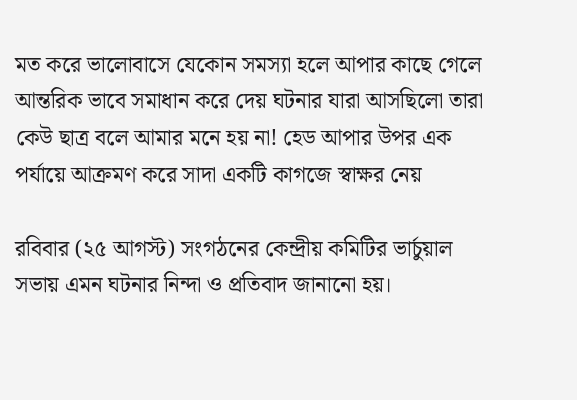মত করে ভালোবাসে যেকোন সমস্যা হলে আপার কাছে গেলে আন্তরিক ভাবে সমাধান করে দেয় ঘটনার যারা আসছিলো তারা কেউ ছাত্র বলে আমার মনে হয় না! হেড আপার উপর এক পর্যায়ে আক্রমণ করে সাদা একটি কাগজে স্বাক্ষর নেয়

রবিবার (২৫ আগস্ট) সংগঠনের কেন্দ্রীয় কমিটির ভার্চুয়াল সভায় এমন ঘটনার নিন্দা ও প্রতিবাদ জানানো হয়।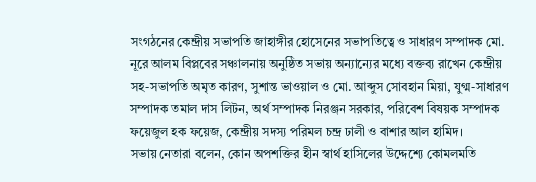সংগঠনের কেন্দ্রীয় সভাপতি জাহাঙ্গীর হোসেনের সভাপতিত্বে ও সাধারণ সম্পাদক মো. নূরে আলম বিপ্লবের সঞ্চালনায় অনুষ্ঠিত সভায় অন্যান্যের মধ্যে বক্তব্য রাখেন কেন্দ্রীয় সহ-সভাপতি অমৃত কারণ, সুশান্ত ভাওয়াল ও মো. আব্দুস সোবহান মিয়া, যুগ্ম-সাধারণ সম্পাদক তমাল দাস লিটন, অর্থ সম্পাদক নিরঞ্জন সরকার, পরিবেশ বিষয়ক সম্পাদক ফয়েজুল হক ফয়েজ, কেন্দ্রীয় সদস্য পরিমল চন্দ্র ঢালী ও বাশার আল হামিদ।
সভায় নেতারা বলেন, কোন অপশক্তির হীন স্বার্থ হাসিলের উদ্দেশ্যে কোমলমতি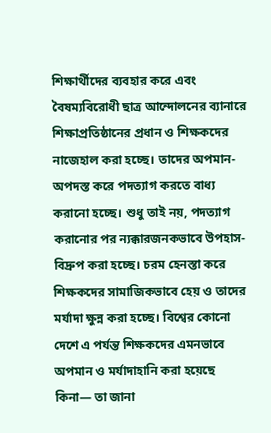শিক্ষার্থীদের ব্যবহার করে এবং বৈষম্যবিরোধী ছাত্র আন্দোলনের ব্যানারে শিক্ষাপ্রতিষ্ঠানের প্রধান ও শিক্ষকদের নাজেহাল করা হচ্ছে। তাদের অপমান-অপদস্ত করে পদত্যাগ করতে বাধ্য করানো হচ্ছে। শুধু তাই নয়, পদত্যাগ করানোর পর ন্যক্কারজনকভাবে উপহাস-বিদ্রুপ করা হচ্ছে। চরম হেনস্তা করে শিক্ষকদের সামাজিকভাবে হেয় ও তাদের মর্যাদা ক্ষুন্ন করা হচ্ছে। বিশ্বের কোনো দেশে এ পর্যন্ত শিক্ষকদের এমনভাবে অপমান ও মর্যাদাহানি করা হয়েছে কিনা— তা জানা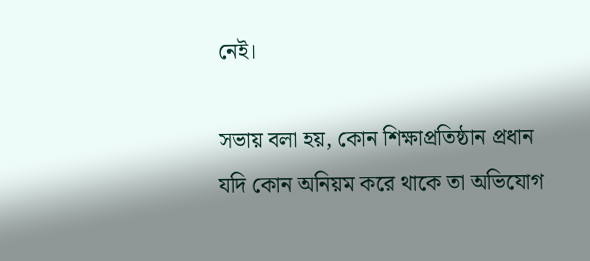নেই।

সভায় বলা হয়, কোন শিক্ষাপ্রতিষ্ঠান প্রধান যদি কোন অনিয়ম করে থাকে তা অভিযোগ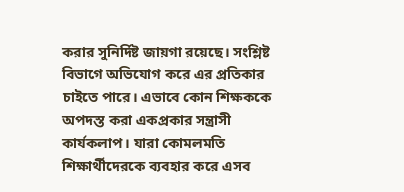করার সুনির্দিষ্ট জায়গা রয়েছে। সংশ্লিষ্ট বিভাগে অভিযোগ করে এর প্রতিকার চাইতে পারে। এভাবে কোন শিক্ষককে অপদস্ত করা একপ্রকার সন্ত্রাসী কার্যকলাপ। যারা কোমলমতি শিক্ষার্থীদেরকে ব্যবহার করে এসব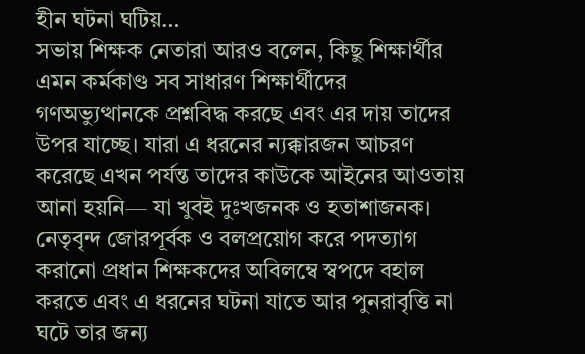হীন ঘটনা ঘটিয়…
সভায় শিক্ষক নেতারা আরও বলেন, কিছু শিক্ষার্থীর এমন কর্মকাণ্ড সব সাধারণ শিক্ষার্থীদের গণঅভ্যুত্থানকে প্রশ্নবিদ্ধ করছে এবং এর দায় তাদের উপর যাচ্ছে। যারা এ ধরনের ন্যক্কারজন আচরণ করেছে এখন পর্যন্ত তাদের কাউকে আইনের আওতায় আনা হয়নি— যা খুবই দুঃখজনক ও হতাশাজনক। নেতৃবৃন্দ জোরপূর্বক ও বলপ্রয়োগ করে পদত্যাগ করানো প্রধান শিক্ষকদের অবিলম্বে স্বপদে বহাল করতে এবং এ ধরনের ঘটনা যাতে আর পুনরাবৃত্তি না ঘটে তার জন্য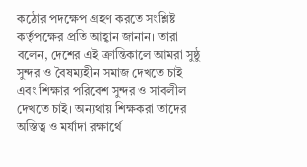কঠোর পদক্ষেপ গ্রহণ করতে সংশ্লিষ্ট কর্তৃপক্ষের প্রতি আহ্বান জানান। তারা বলেন, দেশের এই ক্রান্তিকালে আমরা সুষ্ঠু সুন্দর ও বৈষম্যহীন সমাজ দেখতে চাই এবং শিক্ষার পরিবেশ সুন্দর ও সাবলীল দেখতে চাই। অন্যথায় শিক্ষকরা তাদের অস্তিত্ব ও মর্যাদা রক্ষার্থে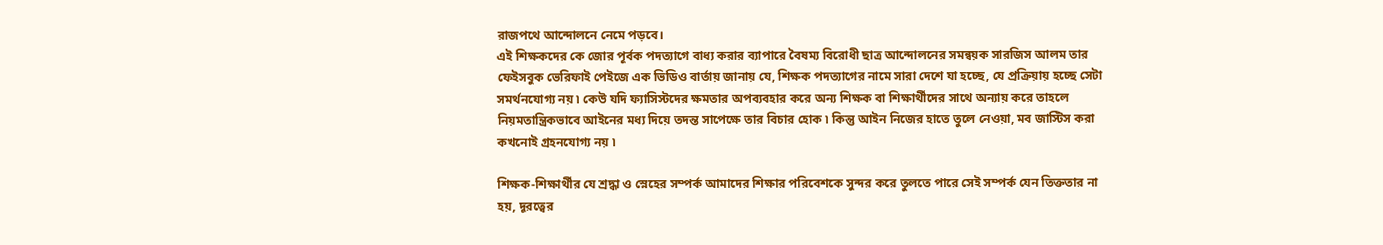রাজপথে আন্দোলনে নেমে পড়বে।
এই শিক্ষকদের কে জোর পূর্বক পদত্যাগে বাধ্য করার ব্যাপারে বৈষম্য বিরোধী ছাত্র আন্দোলনের সমন্বয়ক সারজিস আলম তার ফেইসবুক ভেরিফাই পেইজে এক ভিডিও বার্তায় জানায় যে, শিক্ষক পদত্যাগের নামে সারা দেশে যা হচ্ছে, যে প্রক্রিয়ায় হচ্ছে সেটা সমর্থনযোগ্য নয় ৷ কেউ যদি ফ্যাসিস্টদের ক্ষমতার অপব্যবহার করে অন্য শিক্ষক বা শিক্ষার্থীদের সাথে অন্যায় করে তাহলে নিয়মতান্ত্রিকভাবে আইনের মধ্য দিয়ে তদন্ত সাপেক্ষে তার বিচার হোক ৷ কিন্তু আইন নিজের হাতে তুলে নেওয়া, মব জাস্টিস করা কখনোই গ্রহনযোগ্য নয় ৷

শিক্ষক-শিক্ষার্থীর যে শ্রদ্ধা ও স্নেহের সম্পর্ক আমাদের শিক্ষার পরিবেশকে সুন্দর করে তুলতে পারে সেই সম্পর্ক যেন তিক্ততার না হয়, দূরত্বের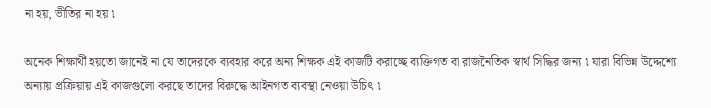না হয়, ভীতির না হয় ৷

অনেক শিক্ষার্থী হয়তো জানেই না যে তাদেরকে ব্যবহার করে অন্য শিক্ষক এই কাজটি করাচ্ছে ব্যক্তিগত বা রাজনৈতিক স্বার্থ সিদ্ধির জন্য ৷ যারা বিভিন্ন উদ্দেশ্যে অন্যায় প্রক্রিয়ায় এই কাজগুলো করছে তাদের বিরুদ্ধে আইনগত ব্যবস্থা নেওয়া উচিৎ ৷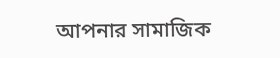আপনার সামাজিক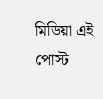মিডিয়া এই পোস্ট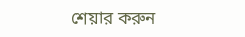শেয়ার করুন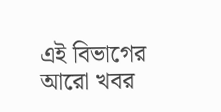এই বিভাগের আরো খবর